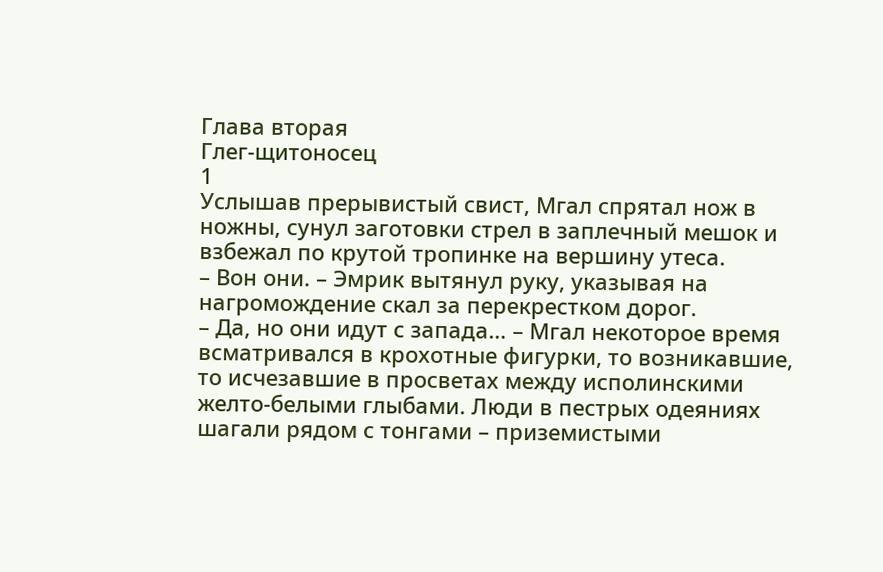Глава вторая
Глег-щитоносец
1
Услышав прерывистый свист, Мгал спрятал нож в ножны, сунул заготовки стрел в заплечный мешок и взбежал по крутой тропинке на вершину утеса.
– Вон они. – Эмрик вытянул руку, указывая на нагромождение скал за перекрестком дорог.
– Да, но они идут с запада… – Мгал некоторое время всматривался в крохотные фигурки, то возникавшие, то исчезавшие в просветах между исполинскими желто-белыми глыбами. Люди в пестрых одеяниях шагали рядом с тонгами – приземистыми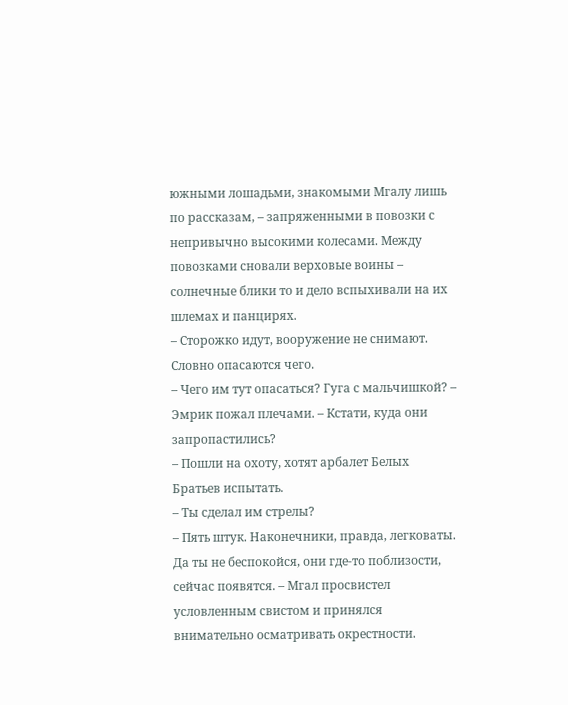южными лошадьми, знакомыми Мгалу лишь по рассказам, – запряженными в повозки с непривычно высокими колесами. Между повозками сновали верховые воины – солнечные блики то и дело вспыхивали на их шлемах и панцирях.
– Сторожко идут, вооружение не снимают. Словно опасаются чего.
– Чего им тут опасаться? Гуга с мальчишкой? – Эмрик пожал плечами. – Кстати, куда они запропастились?
– Пошли на охоту, хотят арбалет Белых Братьев испытать.
– Ты сделал им стрелы?
– Пять штук. Наконечники, правда, легковаты. Да ты не беспокойся, они где-то поблизости, сейчас появятся. – Мгал просвистел условленным свистом и принялся внимательно осматривать окрестности.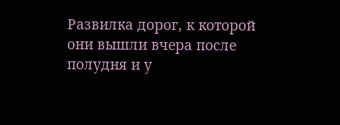Развилка дорог, к которой они вышли вчера после полудня и у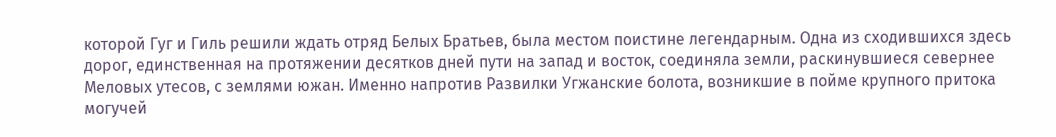которой Гуг и Гиль решили ждать отряд Белых Братьев, была местом поистине легендарным. Одна из сходившихся здесь дорог, единственная на протяжении десятков дней пути на запад и восток, соединяла земли, раскинувшиеся севернее Меловых утесов, с землями южан. Именно напротив Развилки Угжанские болота, возникшие в пойме крупного притока могучей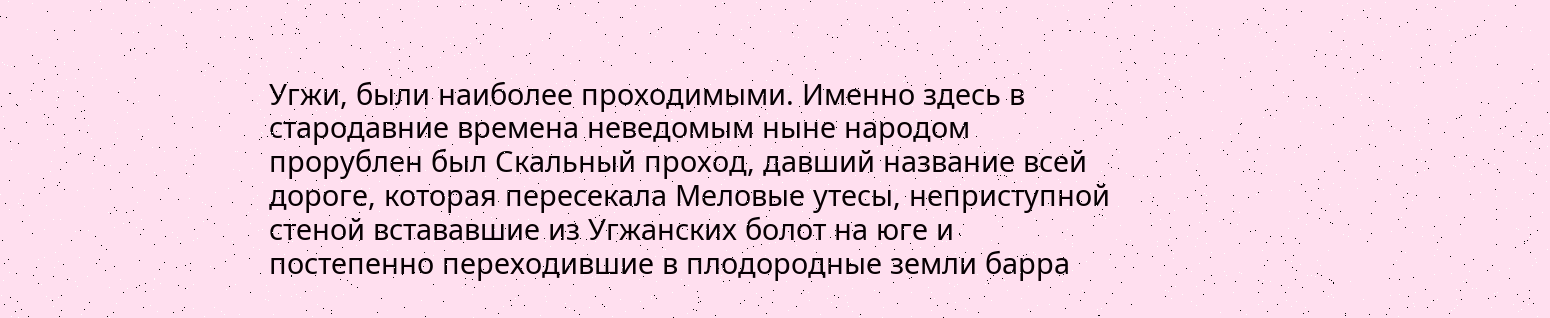Угжи, были наиболее проходимыми. Именно здесь в стародавние времена неведомым ныне народом прорублен был Скальный проход, давший название всей дороге, которая пересекала Меловые утесы, неприступной стеной встававшие из Угжанских болот на юге и постепенно переходившие в плодородные земли барра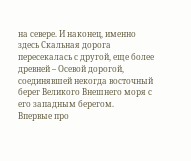на севере. И наконец, именно здесь Скальная дорога пересекалась с другой, еще более древней – Осевой дорогой, соединявшей некогда восточный берег Великого Внешнего моря с его западным берегом.
Впервые про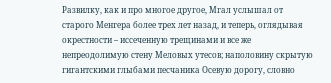Развилку, как и про многое другое, Мгал услышал от старого Менгера более трех лет назад, и теперь, оглядывая окрестности – иссеченную трещинами и все же непреодолимую стену Меловых утесов; наполовину скрытую гигантскими глыбами песчаника Осевую дорогу, словно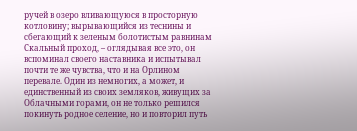ручей в озеро вливающуюся в просторную котловину; вырывающийся из теснины и сбегающий к зеленым болотистым равнинам Скальный проход, – оглядывая все это, он вспоминал своего наставника и испытывал почти те же чувства, что и на Орлином перевале. Один из немногих, а может, и единственный из своих земляков, живущих за Облачными горами, он не только решился покинуть родное селение, но и повторил путь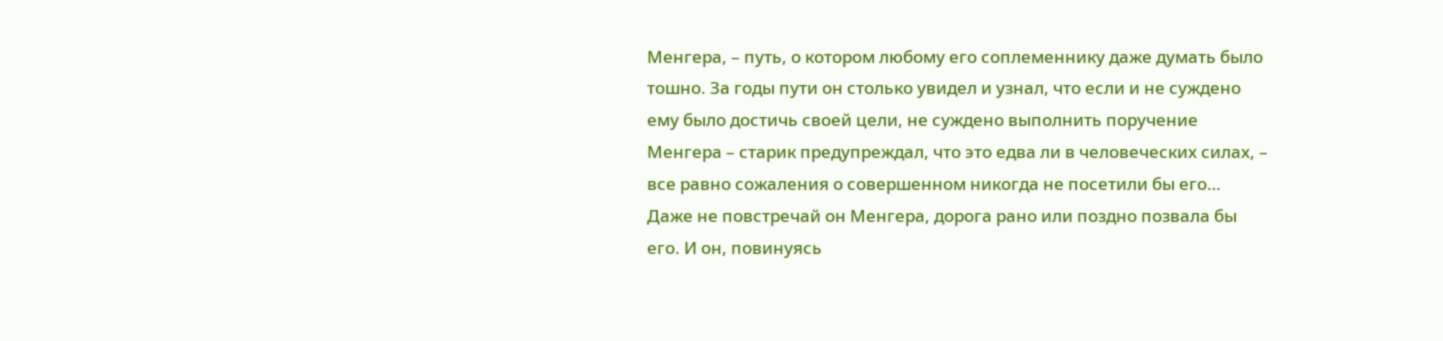Менгера, – путь, о котором любому его соплеменнику даже думать было тошно. За годы пути он столько увидел и узнал, что если и не суждено ему было достичь своей цели, не суждено выполнить поручение Менгера – старик предупреждал, что это едва ли в человеческих силах, – все равно сожаления о совершенном никогда не посетили бы его… Даже не повстречай он Менгера, дорога рано или поздно позвала бы его. И он, повинуясь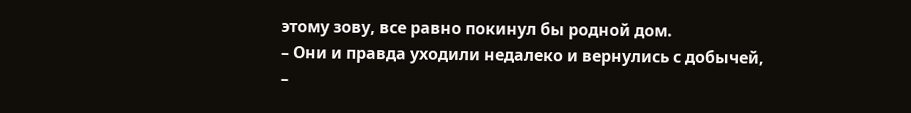этому зову, все равно покинул бы родной дом.
– Они и правда уходили недалеко и вернулись с добычей, –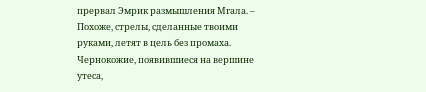прервал Эмрик размышления Мгала. – Похоже, стрелы, сделанные твоими руками, летят в цель без промаха.
Чернокожие, появившиеся на вершине утеса,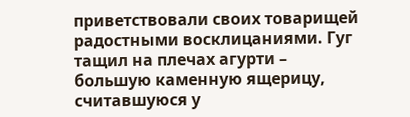приветствовали своих товарищей радостными восклицаниями. Гуг тащил на плечах агурти – большую каменную ящерицу, считавшуюся у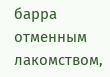барра отменным лакомством,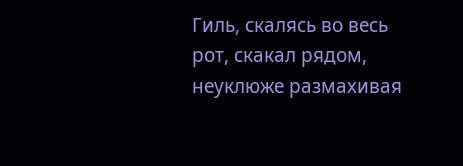Гиль, скалясь во весь рот, скакал рядом, неуклюже размахивая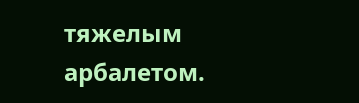тяжелым арбалетом.